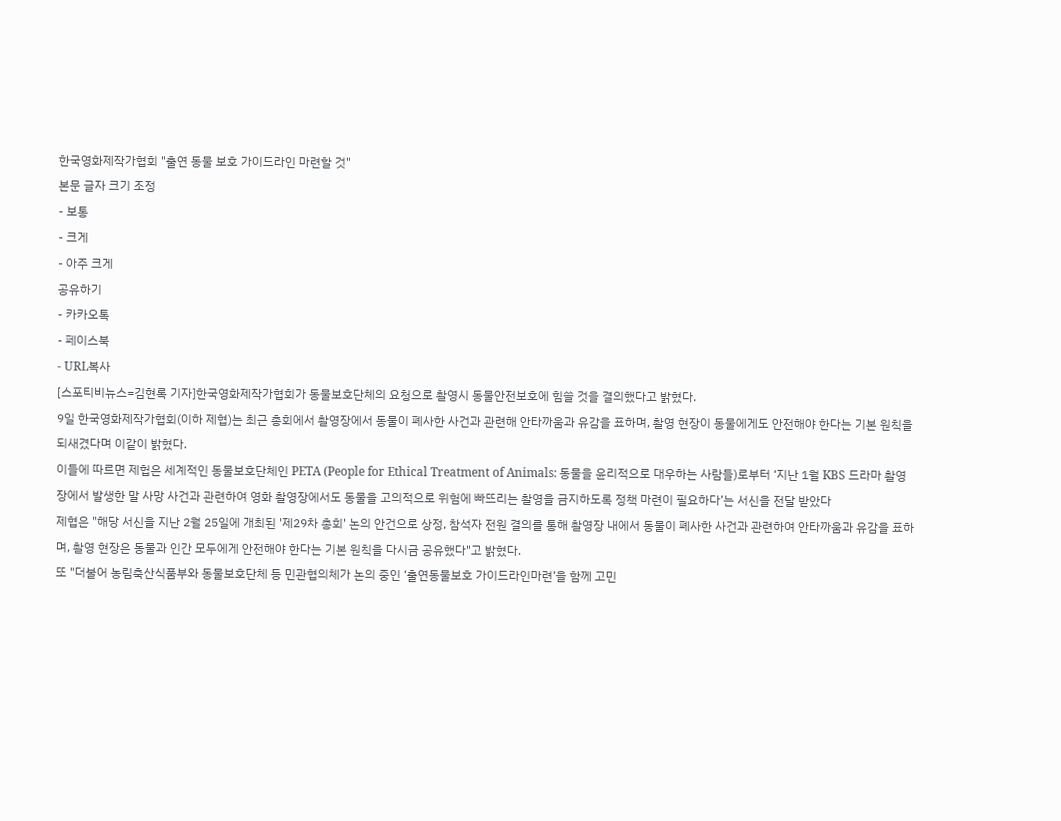한국영화제작가협회 "출연 동물 보호 가이드라인 마련할 것"
본문 글자 크기 조정
- 보통
- 크게
- 아주 크게
공유하기
- 카카오톡
- 페이스북
- URL복사
[스포티비뉴스=김현록 기자]한국영화제작가협회가 동물보호단체의 요청으로 촬영시 동물안전보호에 힘쓸 것을 결의했다고 밝혔다.
9일 한국영화제작가협회(이하 제협)는 최근 총회에서 촬영장에서 동물이 폐사한 사건과 관련해 안타까움과 유감을 표하며, 촬영 현장이 동물에게도 안전해야 한다는 기본 원칙을 되새겼다며 이같이 밝혔다.
이들에 따르면 제헙은 세계적인 동물보호단체인 PETA (People for Ethical Treatment of Animals: 동물을 윤리적으로 대우하는 사람들)로부터 ‘지난 1월 KBS 드라마 촬영장에서 발생한 말 사망 사건과 관련하여 영화 촬영장에서도 동물을 고의적으로 위험에 빠뜨리는 촬영을 금지하도록 정책 마련이 필요하다’는 서신을 전달 받았다
제협은 "해당 서신을 지난 2월 25일에 개최된 '제29차 총회' 논의 안건으로 상정, 참석자 전원 결의를 통해 촬영장 내에서 동물이 폐사한 사건과 관련하여 안타까움과 유감을 표하며, 촬영 현장은 동물과 인간 모두에게 안전해야 한다는 기본 원칙을 다시금 공유했다"고 밝혔다.
또 "더불어 농림축산식품부와 동물보호단체 등 민관협의체가 논의 중인 ‘출연동물보호 가이드라인마련’을 함께 고민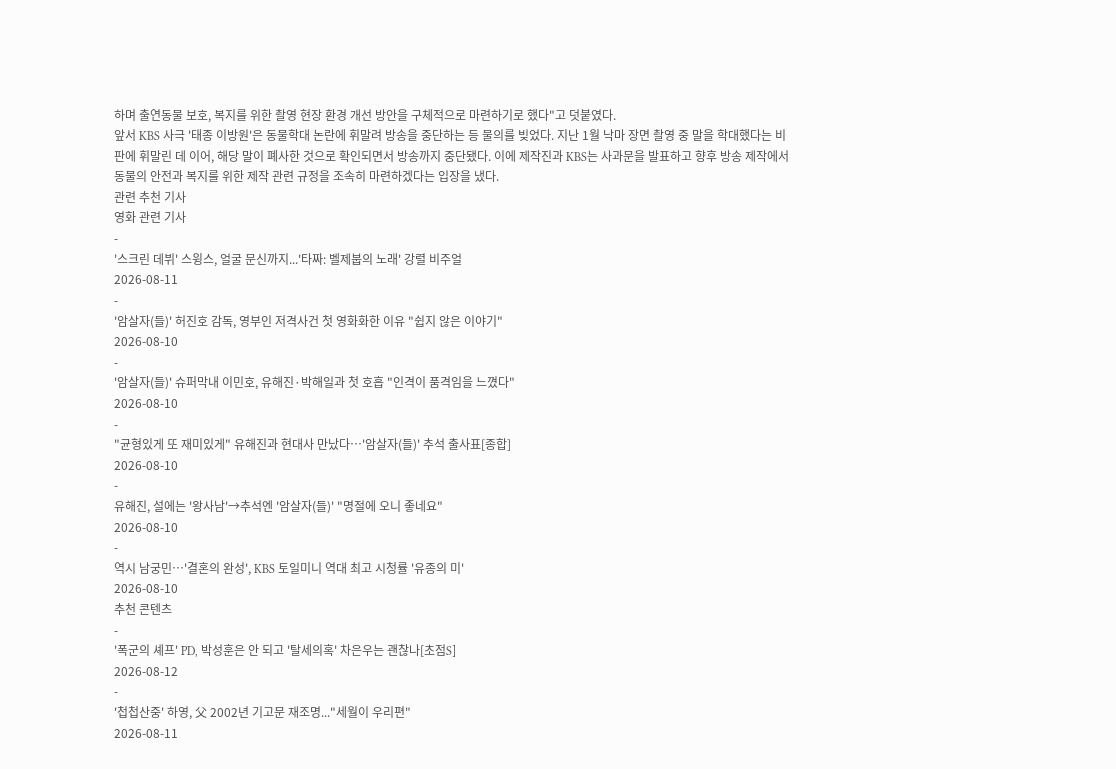하며 출연동물 보호, 복지를 위한 촬영 현장 환경 개선 방안을 구체적으로 마련하기로 했다"고 덧붙였다.
앞서 KBS 사극 '태종 이방원'은 동물학대 논란에 휘말려 방송을 중단하는 등 물의를 빚었다. 지난 1월 낙마 장면 촬영 중 말을 학대했다는 비판에 휘말린 데 이어, 해당 말이 폐사한 것으로 확인되면서 방송까지 중단됐다. 이에 제작진과 KBS는 사과문을 발표하고 향후 방송 제작에서 동물의 안전과 복지를 위한 제작 관련 규정을 조속히 마련하겠다는 입장을 냈다.
관련 추천 기사
영화 관련 기사
-
'스크린 데뷔' 스윙스, 얼굴 문신까지...'타짜: 벨제붑의 노래' 강렬 비주얼
2026-08-11
-
'암살자(들)' 허진호 감독, 영부인 저격사건 첫 영화화한 이유 "쉽지 않은 이야기"
2026-08-10
-
'암살자(들)' 슈퍼막내 이민호, 유해진·박해일과 첫 호흡 "인격이 품격임을 느꼈다"
2026-08-10
-
"균형있게 또 재미있게" 유해진과 현대사 만났다…'암살자(들)' 추석 출사표[종합]
2026-08-10
-
유해진, 설에는 '왕사남'→추석엔 '암살자(들)' "명절에 오니 좋네요"
2026-08-10
-
역시 남궁민…'결혼의 완성', KBS 토일미니 역대 최고 시청률 '유종의 미'
2026-08-10
추천 콘텐츠
-
'폭군의 셰프' PD, 박성훈은 안 되고 '탈세의혹' 차은우는 괜찮나[초점S]
2026-08-12
-
'첩첩산중' 하영, 父 2002년 기고문 재조명..."세월이 우리편"
2026-08-11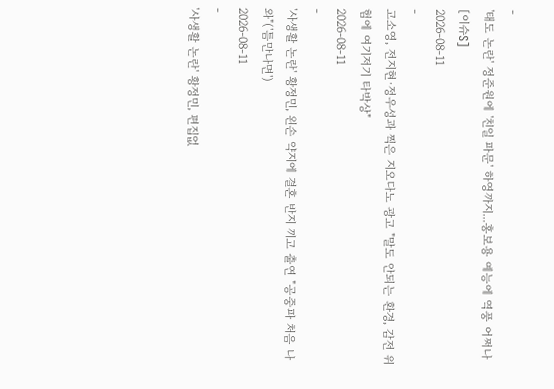-
'태도 논란' 정준원에 '친일 파문' 하영까지...홍보용 예능에 역풍 어쩌나[이슈S]
2026-08-11
-
고소영, 전지현·정우성과 찍은 지오다노 광고 "말도 안되는 환경, 감전 위험에 여기저기 타박상"
2026-08-11
-
'사생활 논란' 황정민, 왼손 약지에 결혼 반지 끼고 출연 "공중파 처음 나와"('틈만나면')
2026-08-11
-
'사생활 논란' 황정민, 편집없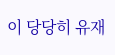이 당당히 유재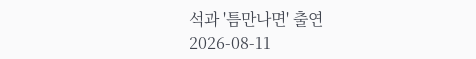석과 '틈만나면' 출연
2026-08-11